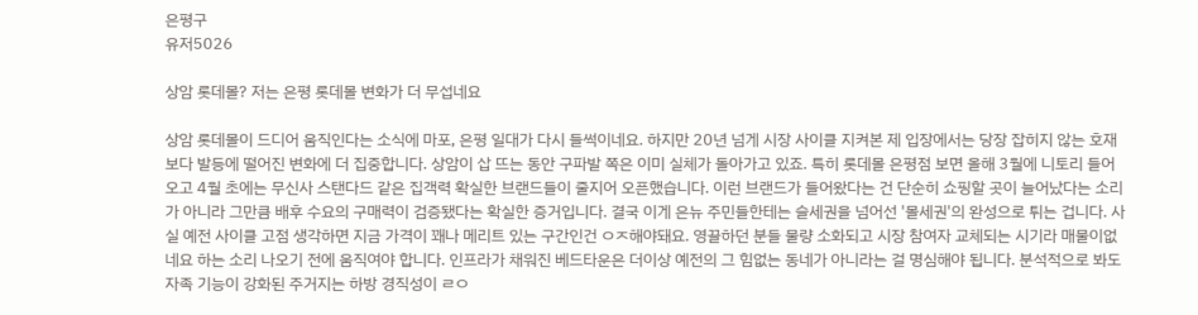은평구
유저5026

상암 롯데몰? 저는 은평 롯데몰 변화가 더 무섭네요

상암 롯데몰이 드디어 움직인다는 소식에 마포, 은평 일대가 다시 들썩이네요. 하지만 20년 넘게 시장 사이클 지켜본 제 입장에서는 당장 잡히지 않는 호재보다 발등에 떨어진 변화에 더 집중합니다. 상암이 삽 뜨는 동안 구파발 쪽은 이미 실체가 돌아가고 있죠. 특히 롯데몰 은평점 보면 올해 3월에 니토리 들어오고 4월 초에는 무신사 스탠다드 같은 집객력 확실한 브랜드들이 줄지어 오픈했습니다. 이런 브랜드가 들어왔다는 건 단순히 쇼핑할 곳이 늘어났다는 소리가 아니라 그만큼 배후 수요의 구매력이 검증됐다는 확실한 증거입니다. 결국 이게 은뉴 주민들한테는 슬세권을 넘어선 '몰세권'의 완성으로 튀는 겁니다. 사실 예전 사이클 고점 생각하면 지금 가격이 꽤나 메리트 있는 구간인건 ㅇㅈ해야돼요. 영끌하던 분들 물량 소화되고 시장 참여자 교체되는 시기라 매물이없네요 하는 소리 나오기 전에 움직여야 합니다. 인프라가 채워진 베드타운은 더이상 예전의 그 힘없는 동네가 아니라는 걸 명심해야 됩니다. 분석적으로 봐도 자족 기능이 강화된 주거지는 하방 경직성이 ㄹㅇ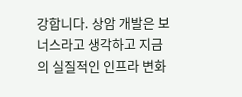강합니다. 상암 개발은 보너스라고 생각하고 지금의 실질적인 인프라 변화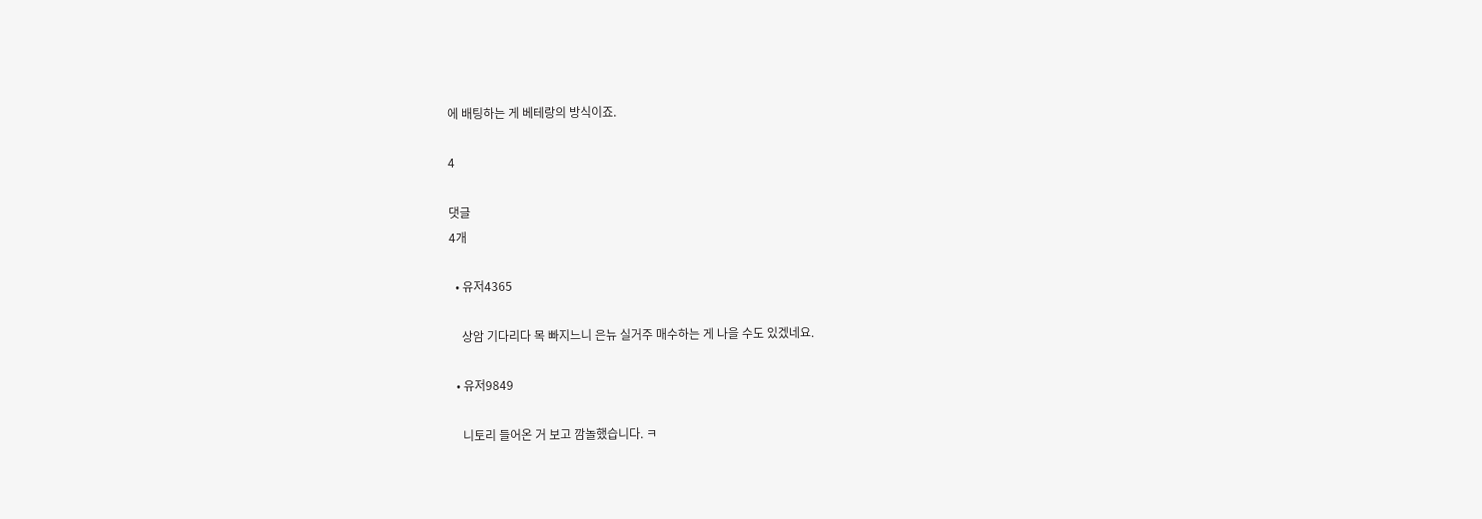에 배팅하는 게 베테랑의 방식이죠.

4

댓글
4개

  • 유저4365

    상암 기다리다 목 빠지느니 은뉴 실거주 매수하는 게 나을 수도 있겠네요.

  • 유저9849

    니토리 들어온 거 보고 깜놀했습니다. ㅋ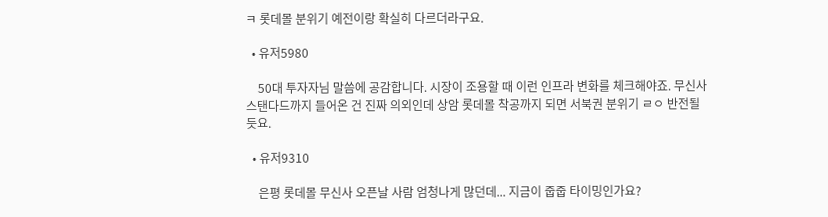ㅋ 롯데몰 분위기 예전이랑 확실히 다르더라구요.

  • 유저5980

    50대 투자자님 말씀에 공감합니다. 시장이 조용할 때 이런 인프라 변화를 체크해야죠. 무신사 스탠다드까지 들어온 건 진짜 의외인데 상암 롯데몰 착공까지 되면 서북권 분위기 ㄹㅇ 반전될 듯요.

  • 유저9310

    은평 롯데몰 무신사 오픈날 사람 엄청나게 많던데... 지금이 줍줍 타이밍인가요?